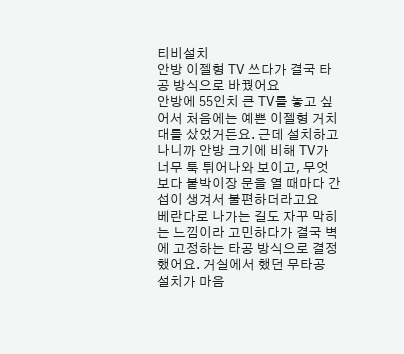티비설치
안방 이젤형 TV 쓰다가 결국 타공 방식으로 바꿨어요
안방에 55인치 큰 TV를 놓고 싶어서 처음에는 예쁜 이젤형 거치대를 샀었거든요. 근데 설치하고 나니까 안방 크기에 비해 TV가 너무 툭 튀어나와 보이고, 무엇보다 붙박이장 문을 열 때마다 간섭이 생겨서 불편하더라고요
베란다로 나가는 길도 자꾸 막히는 느낌이라 고민하다가 결국 벽에 고정하는 타공 방식으로 결정했어요. 거실에서 했던 무타공 설치가 마음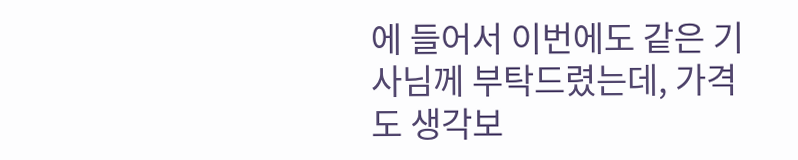에 들어서 이번에도 같은 기사님께 부탁드렸는데, 가격도 생각보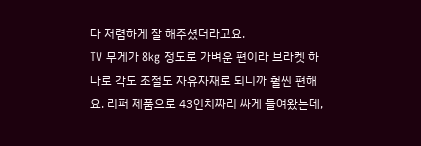다 저렴하게 잘 해주셨더라고요.
TV 무게가 8kg 정도로 가벼운 편이라 브라켓 하나로 각도 조절도 자유자재로 되니까 훨씬 편해요. 리퍼 제품으로 43인치짜리 싸게 들여왔는데,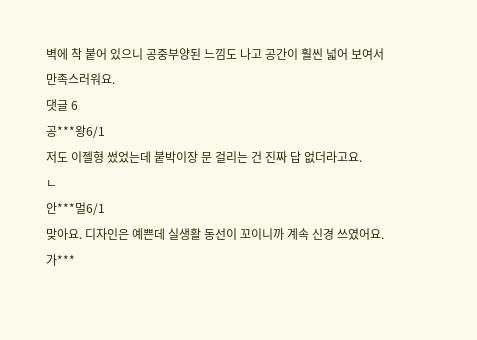벽에 착 붙어 있으니 공중부양된 느낌도 나고 공간이 훨씬 넓어 보여서 만족스러워요.
댓글 6
공***왕6/1
저도 이젤형 썼었는데 붙박이장 문 걸리는 건 진짜 답 없더라고요.
ㄴ
안***멀6/1
맞아요. 디자인은 예쁜데 실생활 동선이 꼬이니까 계속 신경 쓰였어요.
가***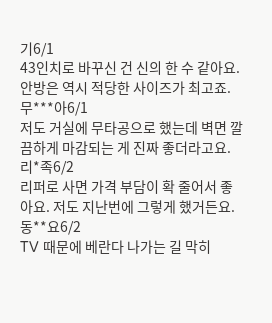기6/1
43인치로 바꾸신 건 신의 한 수 같아요. 안방은 역시 적당한 사이즈가 최고죠.
무***아6/1
저도 거실에 무타공으로 했는데 벽면 깔끔하게 마감되는 게 진짜 좋더라고요.
리*족6/2
리퍼로 사면 가격 부담이 확 줄어서 좋아요. 저도 지난번에 그렇게 했거든요.
동**요6/2
TV 때문에 베란다 나가는 길 막히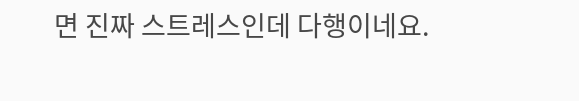면 진짜 스트레스인데 다행이네요.